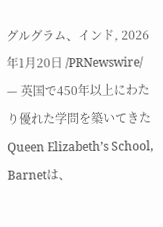グルグラム、インド, 2026年1月20日 /PRNewswire/ — 英国で450年以上にわたり優れた学問を築いてきたQueen Elizabeth’s School, Barnetは、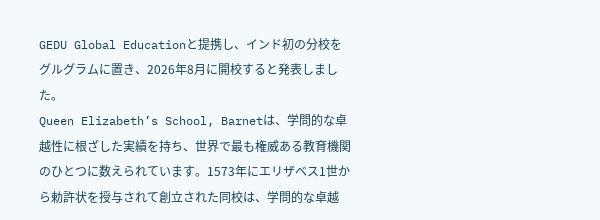GEDU Global Educationと提携し、インド初の分校をグルグラムに置き、2026年8月に開校すると発表しました。
Queen Elizabeth’s School, Barnetは、学問的な卓越性に根ざした実績を持ち、世界で最も権威ある教育機関のひとつに数えられています。1573年にエリザベス1世から勅許状を授与されて創立された同校は、学問的な卓越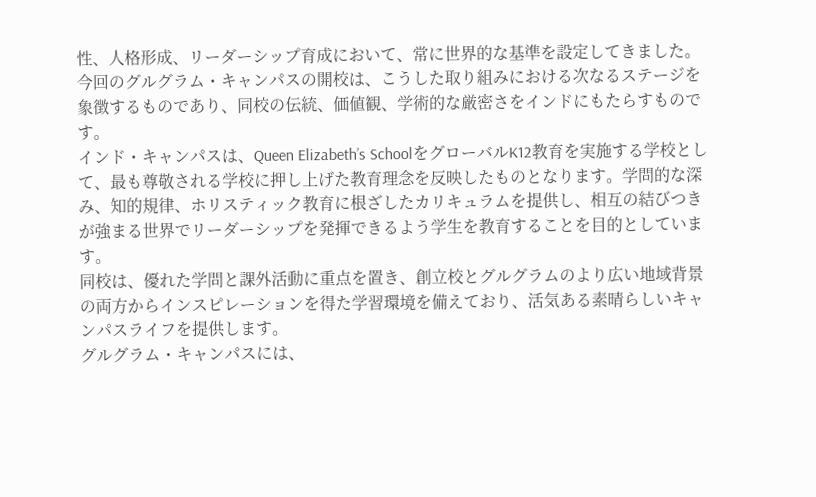性、人格形成、リーダーシップ育成において、常に世界的な基準を設定してきました。今回のグルグラム・キャンパスの開校は、こうした取り組みにおける次なるステージを象徴するものであり、同校の伝統、価値観、学術的な厳密さをインドにもたらすものです。
インド・キャンパスは、Queen Elizabeth’s SchoolをグローバルK12教育を実施する学校として、最も尊敬される学校に押し上げた教育理念を反映したものとなります。学問的な深み、知的規律、ホリスティック教育に根ざしたカリキュラムを提供し、相互の結びつきが強まる世界でリーダーシップを発揮できるよう学生を教育することを目的としています。
同校は、優れた学問と課外活動に重点を置き、創立校とグルグラムのより広い地域背景の両方からインスピレーションを得た学習環境を備えており、活気ある素晴らしいキャンパスライフを提供します。
グルグラム・キャンパスには、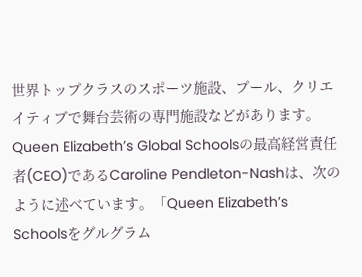世界トップクラスのスポーツ施設、プール、クリエイティブで舞台芸術の専門施設などがあります。
Queen Elizabeth’s Global Schoolsの最高経営責任者(CEO)であるCaroline Pendleton-Nashは、次のように述べています。「Queen Elizabeth’s Schoolsをグルグラム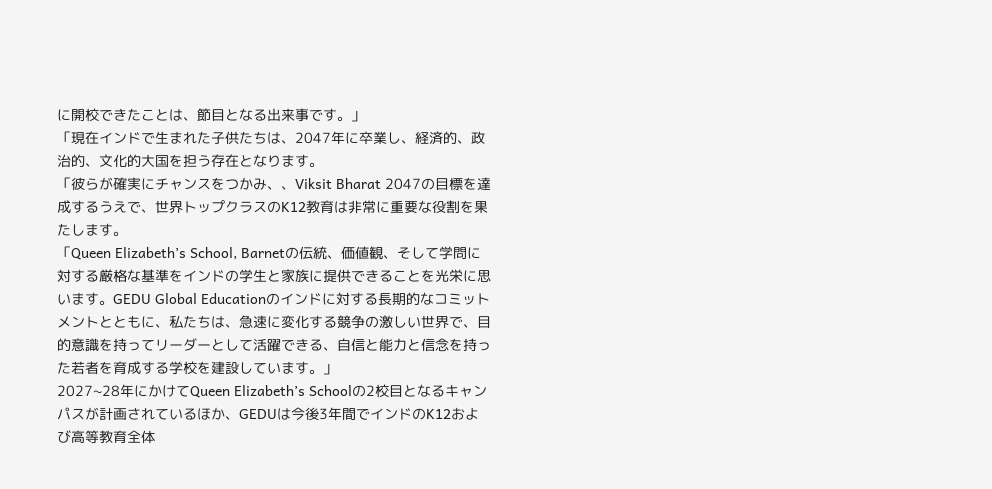に開校できたことは、節目となる出来事です。」
「現在インドで生まれた子供たちは、2047年に卒業し、経済的、政治的、文化的大国を担う存在となります。
「彼らが確実にチャンスをつかみ、、Viksit Bharat 2047の目標を達成するうえで、世界トップクラスのK12教育は非常に重要な役割を果たします。
「Queen Elizabeth’s School, Barnetの伝統、価値観、そして学問に対する厳格な基準をインドの学生と家族に提供できることを光栄に思います。GEDU Global Educationのインドに対する長期的なコミットメントとともに、私たちは、急速に変化する競争の激しい世界で、目的意識を持ってリーダーとして活躍できる、自信と能力と信念を持った若者を育成する学校を建設しています。」
2027~28年にかけてQueen Elizabeth’s Schoolの2校目となるキャンパスが計画されているほか、GEDUは今後3年間でインドのK12および高等教育全体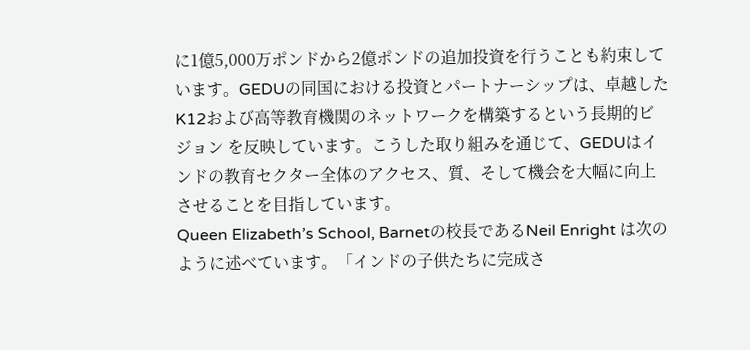に1億5,000万ポンドから2億ポンドの追加投資を行うことも約束しています。GEDUの同国における投資とパートナーシップは、卓越したK12および高等教育機関のネットワークを構築するという長期的ビジョン を反映しています。こうした取り組みを通じて、GEDUはインドの教育セクター全体のアクセス、質、そして機会を大幅に向上させることを目指しています。
Queen Elizabeth’s School, Barnetの校長であるNeil Enright は次のように述べています。「インドの子供たちに完成さ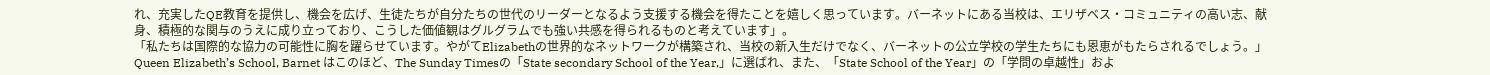れ、充実したQE教育を提供し、機会を広げ、生徒たちが自分たちの世代のリーダーとなるよう支援する機会を得たことを嬉しく思っています。バーネットにある当校は、エリザベス・コミュニティの高い志、献身、積極的な関与のうえに成り立っており、こうした価値観はグルグラムでも強い共感を得られるものと考えています」。
「私たちは国際的な協力の可能性に胸を躍らせています。やがてElizabethの世界的なネットワークが構築され、当校の新入生だけでなく、バーネットの公立学校の学生たちにも恩恵がもたらされるでしょう。」
Queen Elizabeth’s School, Barnet はこのほど、The Sunday Timesの「State secondary School of the Year,」に選ばれ、また、「State School of the Year」の「学問の卓越性」およ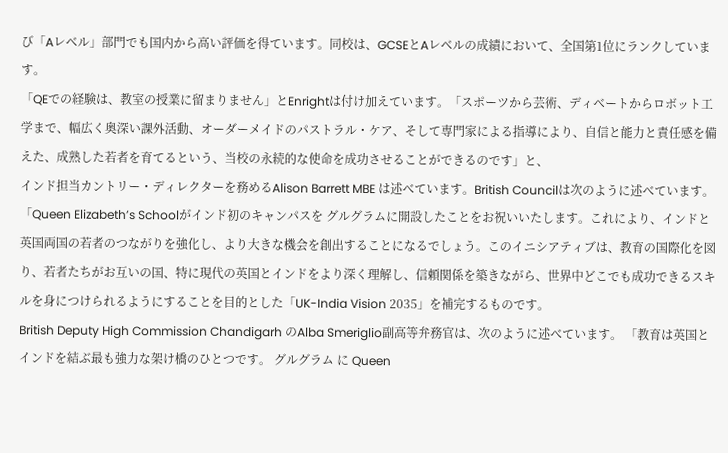び「Aレベル」部門でも国内から高い評価を得ています。同校は、GCSEとAレベルの成績において、全国第1位にランクしています。
「QEでの経験は、教室の授業に留まりません」とEnrightは付け加えています。「スポーツから芸術、ディベートからロボット工学まで、幅広く奥深い課外活動、オーダーメイドのパストラル・ケア、そして専門家による指導により、自信と能力と責任感を備えた、成熟した若者を育てるという、当校の永続的な使命を成功させることができるのです」と、
インド担当カントリー・ディレクターを務めるAlison Barrett MBE は述べています。British Councilは次のように述べています。 「Queen Elizabeth’s Schoolがインド初のキャンパスを グルグラムに開設したことをお祝いいたします。これにより、インドと英国両国の若者のつながりを強化し、より大きな機会を創出することになるでしょう。このイニシアティブは、教育の国際化を図り、若者たちがお互いの国、特に現代の英国とインドをより深く理解し、信頼関係を築きながら、世界中どこでも成功できるスキルを身につけられるようにすることを目的とした「UK-India Vision 2035」を補完するものです。
British Deputy High Commission Chandigarh のAlba Smeriglio副高等弁務官は、次のように述べています。 「教育は英国とインドを結ぶ最も強力な架け橋のひとつです。 グルグラム に Queen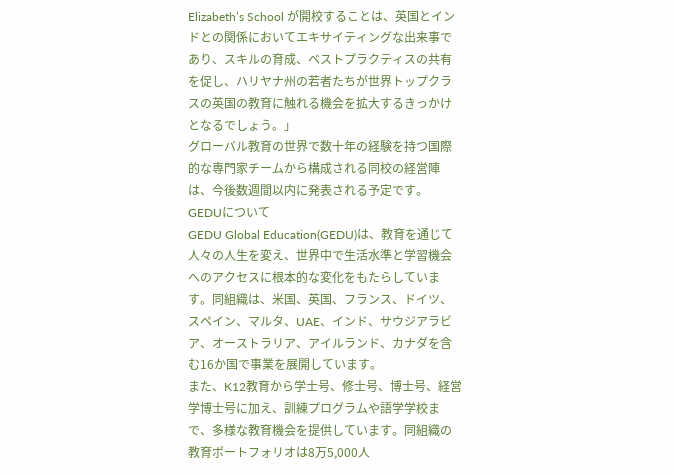Elizabeth’s School が開校することは、英国とインドとの関係においてエキサイティングな出来事であり、スキルの育成、ベストプラクティスの共有を促し、ハリヤナ州の若者たちが世界トップクラスの英国の教育に触れる機会を拡大するきっかけとなるでしょう。」
グローバル教育の世界で数十年の経験を持つ国際的な専門家チームから構成される同校の経営陣は、今後数週間以内に発表される予定です。
GEDUについて
GEDU Global Education(GEDU)は、教育を通じて人々の人生を変え、世界中で生活水準と学習機会へのアクセスに根本的な変化をもたらしています。同組織は、米国、英国、フランス、ドイツ、スペイン、マルタ、UAE、インド、サウジアラビア、オーストラリア、アイルランド、カナダを含む16か国で事業を展開しています。
また、K12教育から学士号、修士号、博士号、経営学博士号に加え、訓練プログラムや語学学校まで、多様な教育機会を提供しています。同組織の教育ポートフォリオは8万5,000人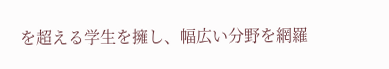を超える学生を擁し、幅広い分野を網羅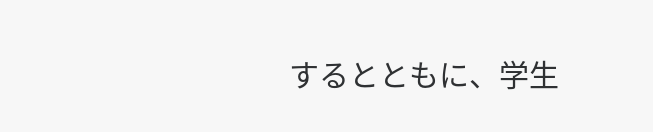するとともに、学生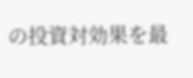の投資対効果を最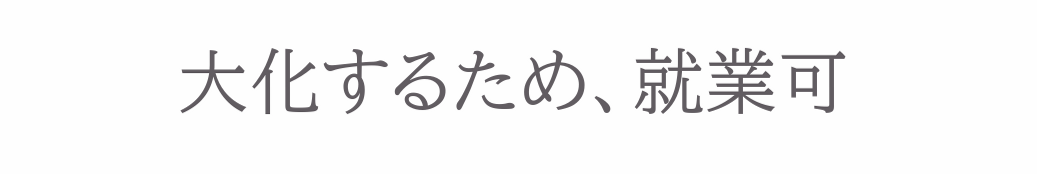大化するため、就業可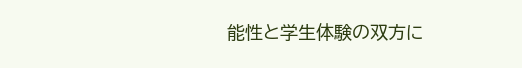能性と学生体験の双方に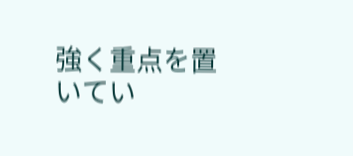強く重点を置いてい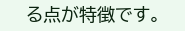る点が特徴です。